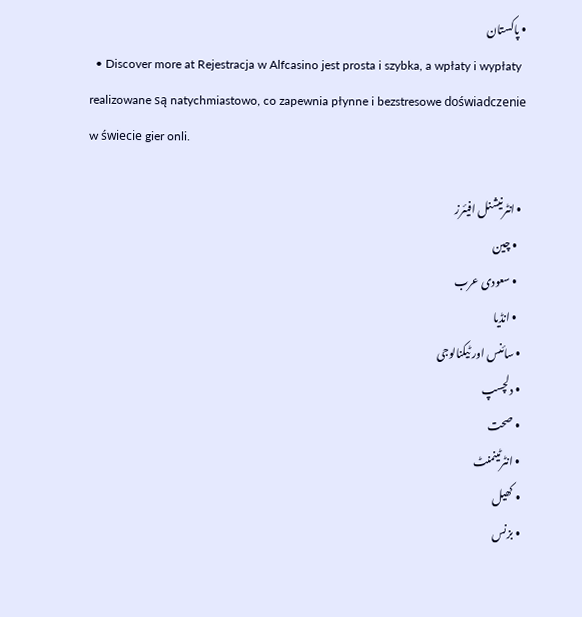• پاکستان
  • Discover more at Rejestracja w Alfcasino jest prosta i szybka, a wpłaty i wypłaty realizowane są natychmiastowo, co zapewnia płynne i bezstresowe doświadczenie w świecie gier onli.

  • انٹرنیشنل افیئرز
    • چین
    • سعودی عرب
    • انڈیا
  • سائنس اور ٹیکنالوجی
  • دلچسپ
  • صحت
  • انٹرٹینمنٹ
  • کھیل
  • بزنس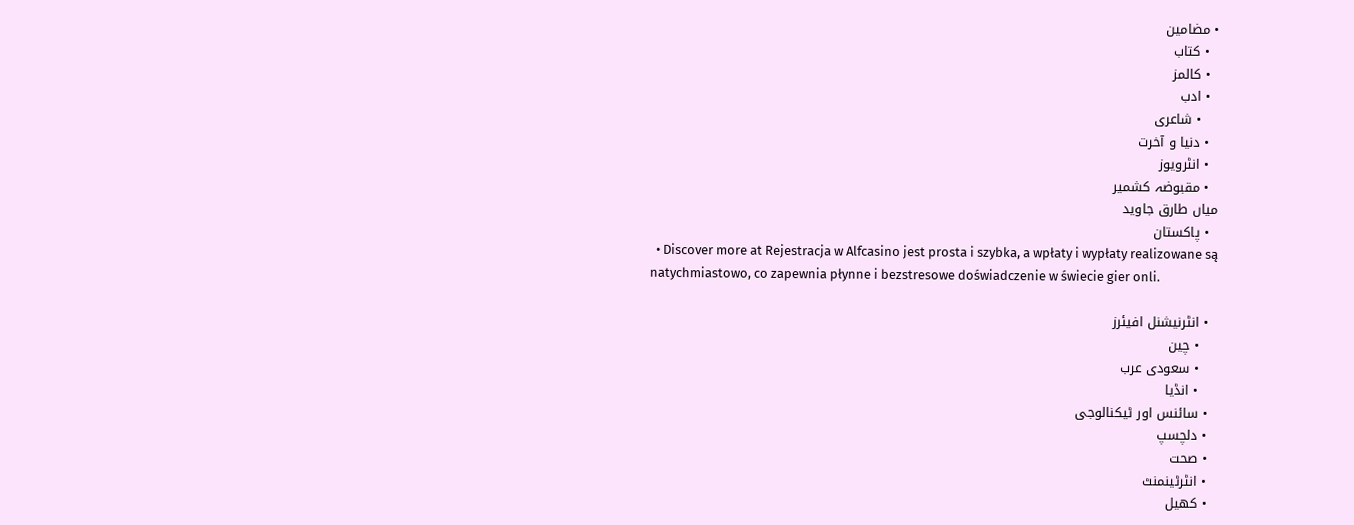• مضامین
  • کتاب
  • کالمز
  • ادب
    • شاعری
  • دنیا و آخرت
  • انٹرویوز
  • مقبوضہ کشمیر
میاں طارق جاوید
  • پاکستان
  • Discover more at Rejestracja w Alfcasino jest prosta i szybka, a wpłaty i wypłaty realizowane są natychmiastowo, co zapewnia płynne i bezstresowe doświadczenie w świecie gier onli.

  • انٹرنیشنل افیئرز
    • چین
    • سعودی عرب
    • انڈیا
  • سائنس اور ٹیکنالوجی
  • دلچسپ
  • صحت
  • انٹرٹینمنٹ
  • کھیل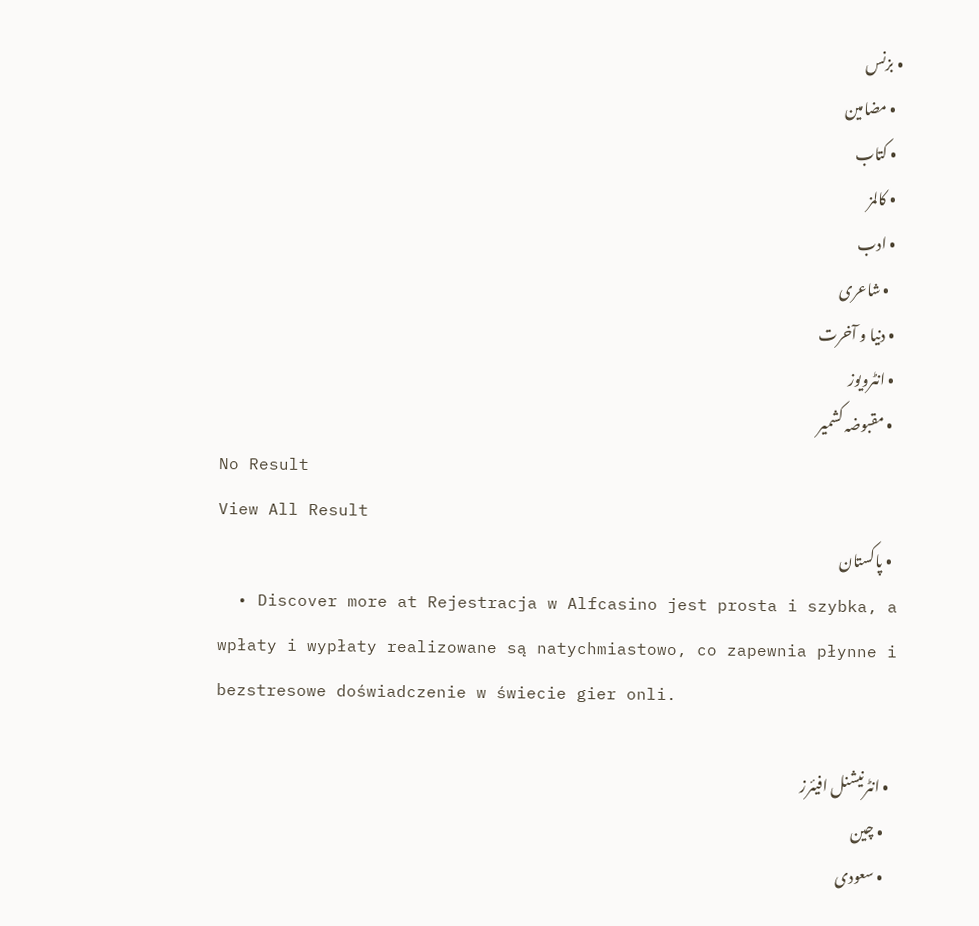• بزنس
  • مضامین
  • کتاب
  • کالمز
  • ادب
    • شاعری
  • دنیا و آخرت
  • انٹرویوز
  • مقبوضہ کشمیر
No Result
View All Result
  • پاکستان
  • Discover more at Rejestracja w Alfcasino jest prosta i szybka, a wpłaty i wypłaty realizowane są natychmiastowo, co zapewnia płynne i bezstresowe doświadczenie w świecie gier onli.

  • انٹرنیشنل افیئرز
    • چین
    • سعودی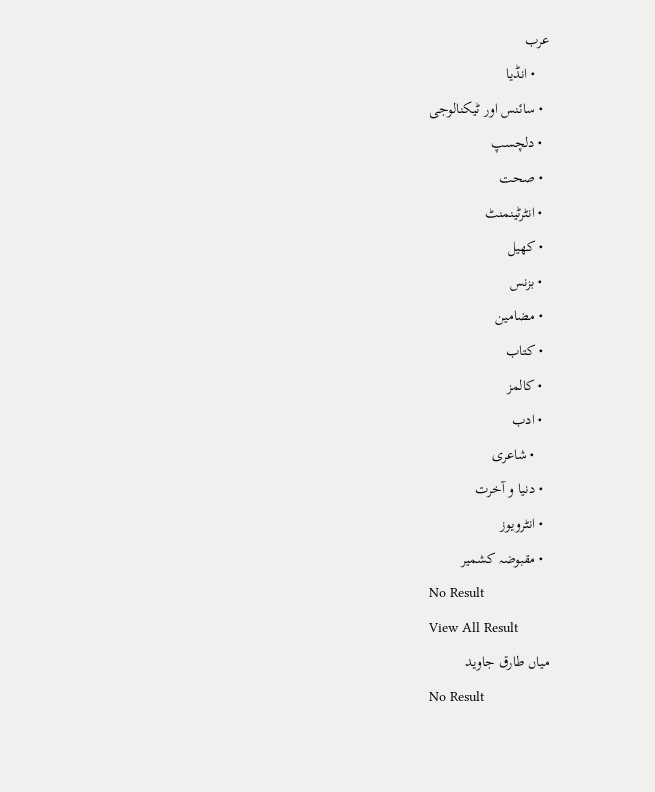عرب
    • انڈیا
  • سائنس اور ٹیکنالوجی
  • دلچسپ
  • صحت
  • انٹرٹینمنٹ
  • کھیل
  • بزنس
  • مضامین
  • کتاب
  • کالمز
  • ادب
    • شاعری
  • دنیا و آخرت
  • انٹرویوز
  • مقبوضہ کشمیر
No Result
View All Result
میاں طارق جاوید
No Result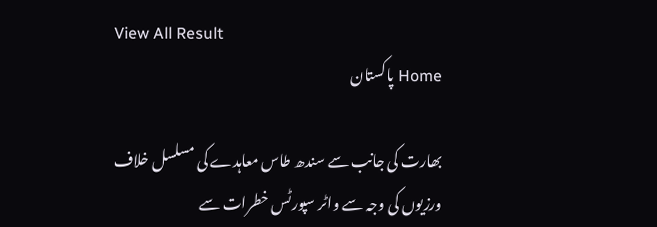View All Result
Home پاکستان

بھارت کی جانب سے سندھ طاس معاہدے کی مسلسل خلاف ورزیوں کی وجہ سے واٹر سپورٹس خطرات سے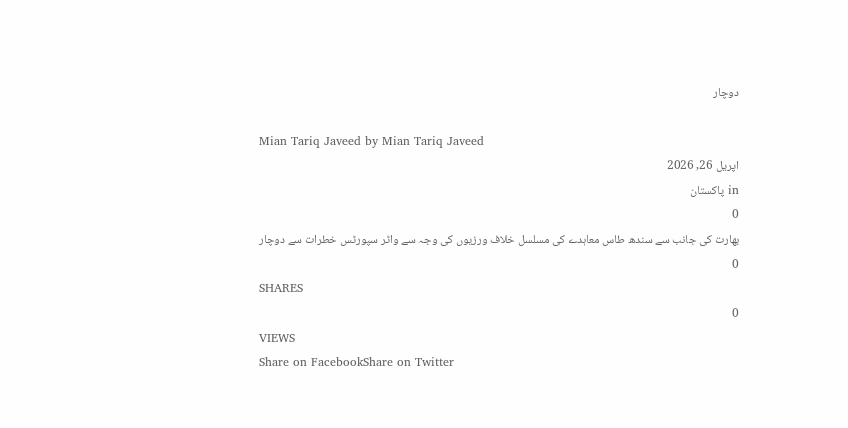دوچار

Mian Tariq Javeed by Mian Tariq Javeed
اپریل 26, 2026
in پاکستان
0
بھارت کی جانب سے سندھ طاس معاہدے کی مسلسل خلاف ورزیوں کی وجہ سے واٹر سپورٹس خطرات سے دوچار
0
SHARES
0
VIEWS
Share on FacebookShare on Twitter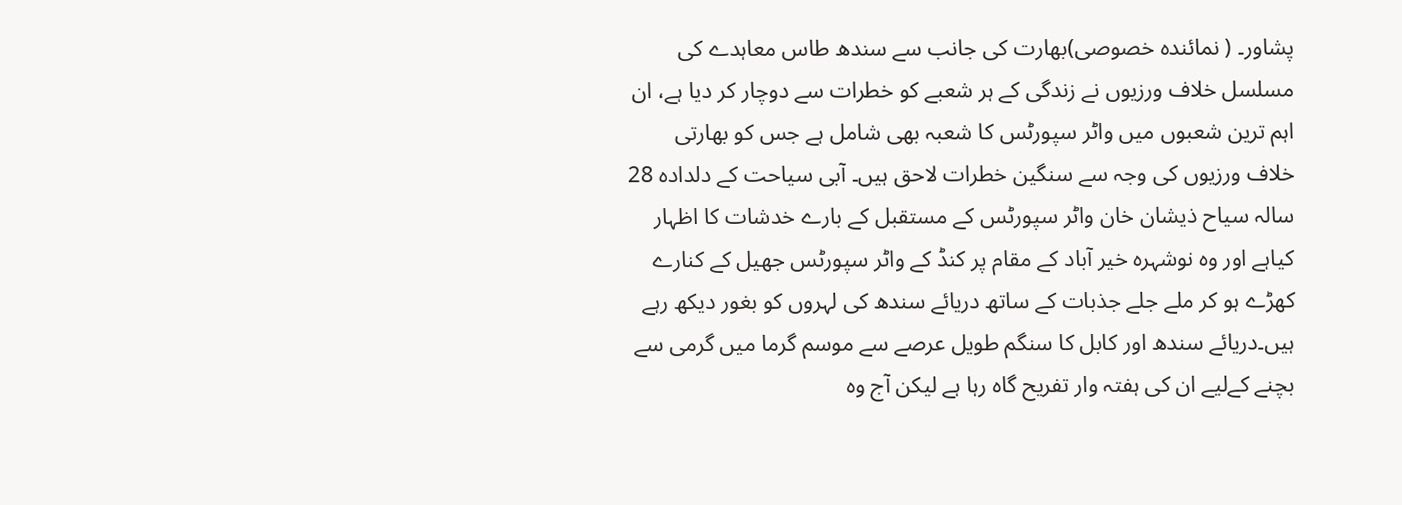پشاور۔ ( نمائندہ خصوصی)بھارت کی جانب سے سندھ طاس معاہدے کی مسلسل خلاف ورزیوں نے زندگی کے ہر شعبے کو خطرات سے دوچار کر دیا ہے، ان اہم ترین شعبوں میں واٹر سپورٹس کا شعبہ بھی شامل ہے جس کو بھارتی خلاف ورزیوں کی وجہ سے سنگین خطرات لاحق ہیں۔ آبی سیاحت کے دلدادہ 28 سالہ سیاح ذیشان خان واٹر سپورٹس کے مستقبل کے بارے خدشات کا اظہار کیاہے اور وہ نوشہرہ خیر آباد کے مقام پر کنڈ کے واٹر سپورٹس جھیل کے کنارے کھڑے ہو کر ملے جلے جذبات کے ساتھ دریائے سندھ کی لہروں کو بغور دیکھ رہے ہیں۔دریائے سندھ اور کابل کا سنگم طویل عرصے سے موسم گرما میں گرمی سے بچنے کےلیے ان کی ہفتہ وار تفریح گاہ رہا ہے لیکن آج وہ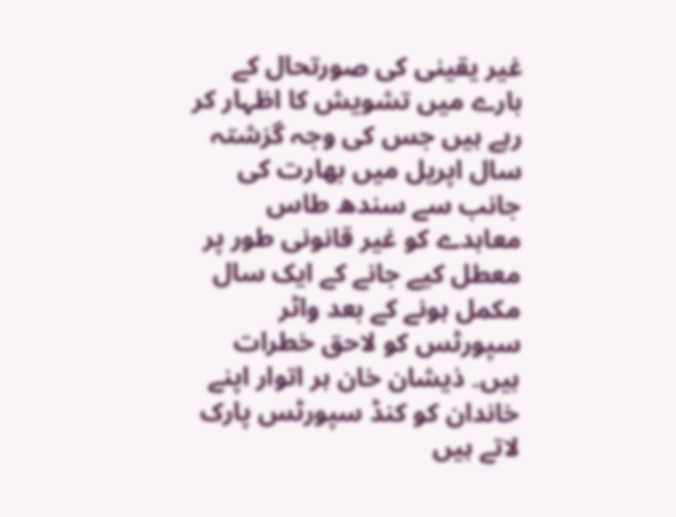غیر یقینی کی صورتحال کے بارے میں تشویش کا اظہار کر رہے ہیں جس کی وجہ گزشتہ سال اپریل میں بھارت کی جانب سے سندھ طاس معاہدے کو غیر قانونی طور پر معطل کیے جانے کے ایک سال مکمل ہونے کے بعد واٹر سپورٹس کو لاحق خطرات ہیں۔ ذیشان خان ہر اتوار اپنے خاندان کو کنڈ سپورٹس پارک لاتے ہیں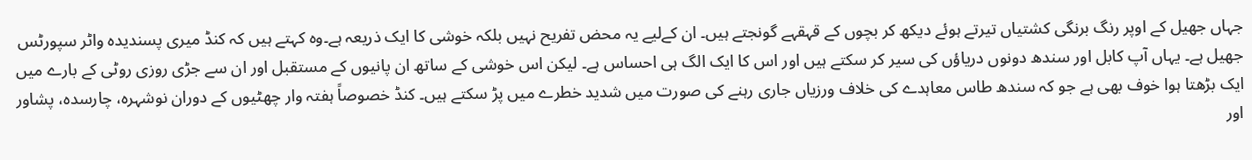جہاں جھیل کے اوپر رنگ برنگی کشتیاں تیرتے ہوئے دیکھ کر بچوں کے قہقہے گونجتے ہیں۔ ان کےلیے یہ محض تفریح نہیں بلکہ خوشی کا ایک ذریعہ ہے۔وہ کہتے ہیں کہ کنڈ میری پسندیدہ واٹر سپورٹس جھیل ہے۔ یہاں آپ کابل اور سندھ دونوں دریاؤں کی سیر کر سکتے ہیں اور اس کا ایک الگ ہی احساس ہے۔ لیکن اس خوشی کے ساتھ ان پانیوں کے مستقبل اور ان سے جڑی روزی روٹی کے بارے میں ایک بڑھتا ہوا خوف بھی ہے جو کہ سندھ طاس معاہدے کی خلاف ورزیاں جاری رہنے کی صورت میں شدید خطرے میں پڑ سکتے ہیں۔ کنڈ خصوصاً ہفتہ وار چھٹیوں کے دوران نوشہرہ، چارسدہ، پشاور اور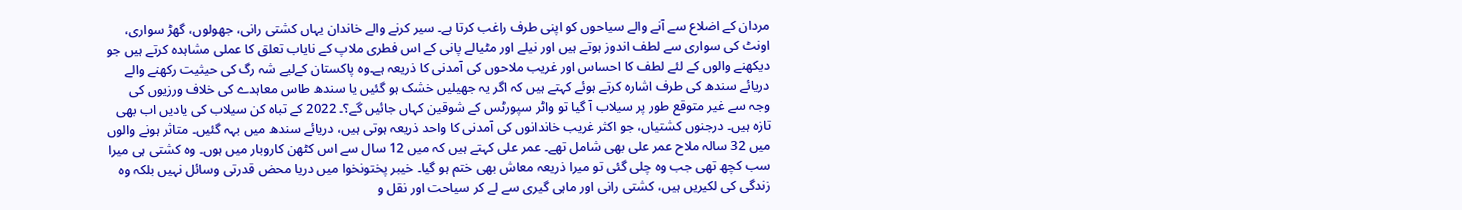مردان کے اضلاع سے آنے والے سیاحوں کو اپنی طرف راغب کرتا ہے۔ سیر کرنے والے خاندان یہاں کشتی رانی، جھولوں، گھڑ سواری، اونٹ کی سواری سے لطف اندوز ہوتے ہیں اور نیلے اور مٹیالے پانی کے اس فطری ملاپ کے نایاب تعلق کا عملی مشاہدہ کرتے ہیں جو دیکھنے والوں کے لئے لطف کا احساس اور غریب ملاحوں کی آمدنی کا ذریعہ ہے۔وہ پاکستان کےلیے شہ رگ کی حیثیت رکھنے والے دریائے سندھ کی طرف اشارہ کرتے ہوئے کہتے ہیں کہ اگر یہ جھیلیں خشک ہو گئیں یا سندھ طاس معاہدے کی خلاف ورزیوں کی وجہ سے غیر متوقع طور پر سیلاب آ گیا تو واٹر سپورٹس کے شوقین کہاں جائیں گے؟۔ 2022 کے تباہ کن سیلاب کی یادیں اب بھی تازہ ہیں۔ درجنوں کشتیاں، جو اکثر غریب خاندانوں کی آمدنی کا واحد ذریعہ ہوتی ہیں، دریائے سندھ میں بہہ گئیں۔ متاثر ہونے والوں میں 32 سالہ ملاح عمر علی بھی شامل تھے۔ عمر علی کہتے ہیں کہ میں 12 سال سے اس کٹھن کاروبار میں ہوں۔ وہ کشتی ہی میرا سب کچھ تھی جب وہ چلی گئی تو میرا ذریعہ معاش بھی ختم ہو گیا۔ خیبر پختونخوا میں دریا محض قدرتی وسائل نہیں بلکہ وہ زندگی کی لکیریں ہیں، کشتی رانی اور ماہی گیری سے لے کر سیاحت اور نقل و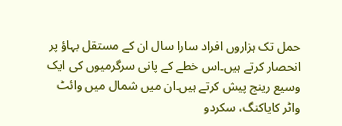حمل تک ہزاروں افراد سارا سال ان کے مستقل بہاؤ پر انحصار کرتے ہیں۔اس خطے کے پانی سرگرمیوں کی ایک وسیع رینج پیش کرتے ہیں۔ان میں شمال میں وائٹ واٹر کایاکنگ، سکردو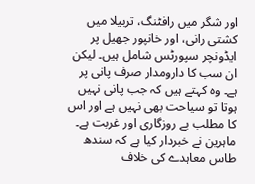اور شگر میں رافٹنگ، تربیلا میں کشتی رانی، اور خانپور جھیل پر ایڈونچر سپورٹس شامل ہیں۔ لیکن ان سب کا دارومدار صرف پانی پر ہے۔ وہ کہتے ہیں کہ جب پانی نہیں ہوتا تو سیاحت بھی نہیں ہے اور اس کا مطلب بے روزگاری اور غربت ہے۔ ماہرین نے خبردار کیا ہے کہ سندھ طاس معاہدے کی خلاف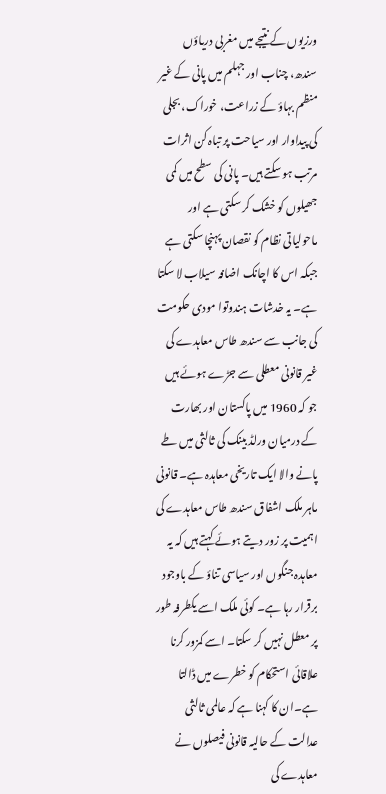ورزیوں کے نتیجے میں مغربی دریاؤں سندھ، چناب اور جہلم میں پانی کے غیر منظم بہاؤ کے زراعت، خوراک، بجلی کی پیداوار اور سیاحت پر تباہ کن اثرات مرتب ہو سکتے ہیں۔ پانی کی سطح میں کمی جھیلوں کو خشک کر سکتی ہے اور ماحولیاتی نظام کو نقصان پہنچا سکتی ہے جبکہ اس کا اچانک اضافہ سیلاب لا سکتا ہے۔ یہ خدشات ہندوتوا مودی حکومت کی جانب سے سندھ طاس معاہدے کی غیر قانونی معطلی سے جڑے ہوئے ہیں جو کہ 1960 میں پاکستان اور بھارت کے درمیان ورلڈ بینک کی ثالثی میں طے پانے والا ایک تاریخی معاہدہ ہے۔ قانونی ماہر ملک اشفاق سندھ طاس معاہدے کی اہمیت پر زور دیتے ہوئے کہتے ہیں کہ یہ معاہدہ جنگوں اور سیاسی تناؤ کے باوجود برقرار رہا ہے۔ کوئی ملک اسے یکطرفہ طور پر معطل نہیں کر سکتا۔ اسے کمزور کرنا علاقائی استحکام کو خطرے میں ڈالتا ہے۔ان کا کہنا ہے کہ عالمی ثالثی عدالت کے حالیہ قانونی فیصلوں نے معاہدے کی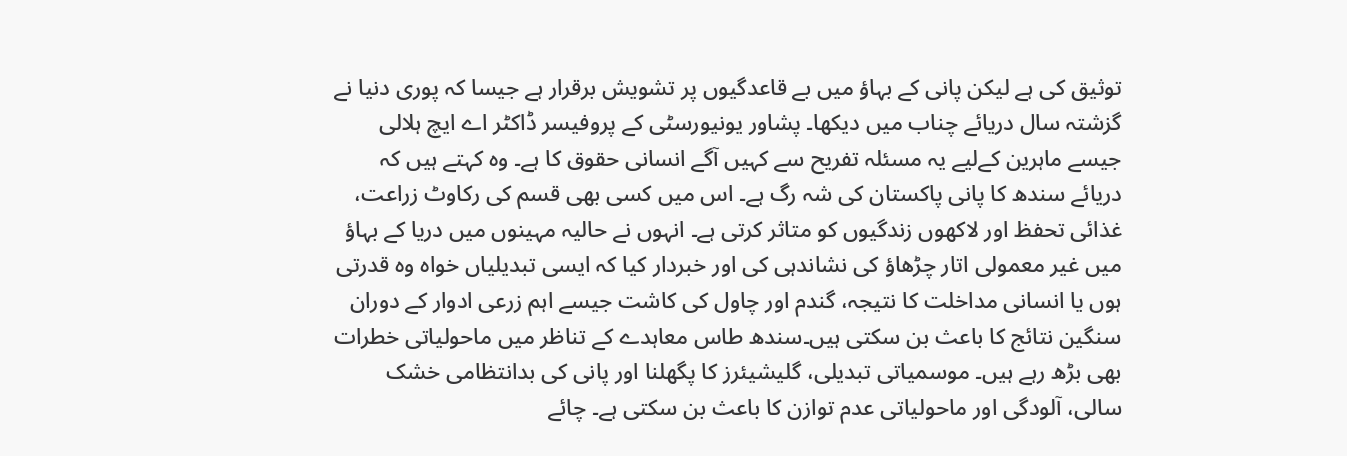توثیق کی ہے لیکن پانی کے بہاؤ میں بے قاعدگیوں پر تشویش برقرار ہے جیسا کہ پوری دنیا نے گزشتہ سال دریائے چناب میں دیکھا۔ پشاور یونیورسٹی کے پروفیسر ڈاکٹر اے ایچ ہلالی جیسے ماہرین کےلیے یہ مسئلہ تفریح سے کہیں آگے انسانی حقوق کا ہے۔ وہ کہتے ہیں کہ دریائے سندھ کا پانی پاکستان کی شہ رگ ہے۔ اس میں کسی بھی قسم کی رکاوٹ زراعت، غذائی تحفظ اور لاکھوں زندگیوں کو متاثر کرتی ہے۔ انہوں نے حالیہ مہینوں میں دریا کے بہاؤ میں غیر معمولی اتار چڑھاؤ کی نشاندہی کی اور خبردار کیا کہ ایسی تبدیلیاں خواہ وہ قدرتی ہوں یا انسانی مداخلت کا نتیجہ، گندم اور چاول کی کاشت جیسے اہم زرعی ادوار کے دوران سنگین نتائج کا باعث بن سکتی ہیں۔سندھ طاس معاہدے کے تناظر میں ماحولیاتی خطرات بھی بڑھ رہے ہیں۔ موسمیاتی تبدیلی، گلیشیئرز کا پگھلنا اور پانی کی بدانتظامی خشک سالی، آلودگی اور ماحولیاتی عدم توازن کا باعث بن سکتی ہے۔ چائے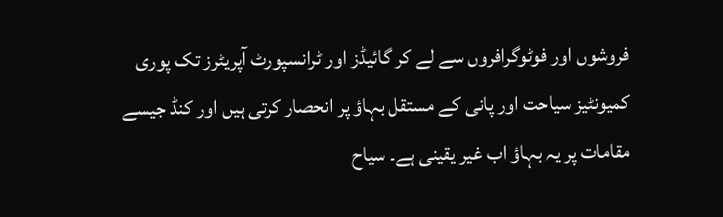فروشوں اور فوٹوگرافروں سے لے کر گائیڈز اور ٹرانسپورٹ آپریٹرز تک پوری کمیونٹیز سیاحت اور پانی کے مستقل بہاؤ پر انحصار کرتی ہیں اور کنڈ جیسے مقامات پر یہ بہاؤ اب غیر یقینی ہے۔ سیاح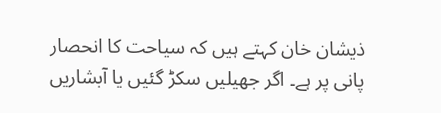ذیشان خان کہتے ہیں کہ سیاحت کا انحصار پانی پر ہے۔ اگر جھیلیں سکڑ گئیں یا آبشاریں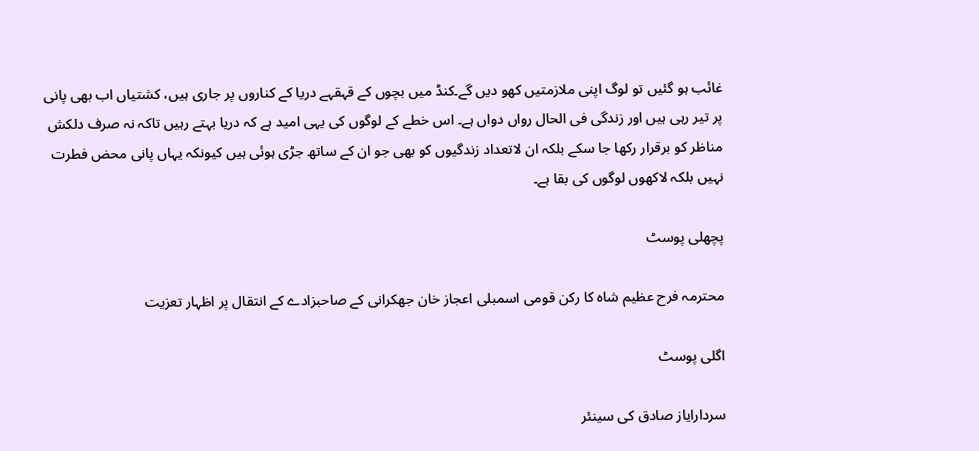غائب ہو گئیں تو لوگ اپنی ملازمتیں کھو دیں گے۔کنڈ میں بچوں کے قہقہے دریا کے کناروں پر جاری ہیں، کشتیاں اب بھی پانی پر تیر رہی ہیں اور زندگی فی الحال رواں دواں ہے۔ اس خطے کے لوگوں کی یہی امید ہے کہ دریا بہتے رہیں تاکہ نہ صرف دلکش مناظر کو برقرار رکھا جا سکے بلکہ ان لاتعداد زندگیوں کو بھی جو ان کے ساتھ جڑی ہوئی ہیں کیونکہ یہاں پانی محض فطرت نہیں بلکہ لاکھوں لوگوں کی بقا ہے۔

پچھلی پوسٹ

محترمہ فرح عظیم شاہ کا رکن قومی اسمبلی اعجاز خان جھکرانی کے صاحبزادے کے انتقال پر اظہار تعزیت

اگلی پوسٹ

سردارایاز صادق کی سینئر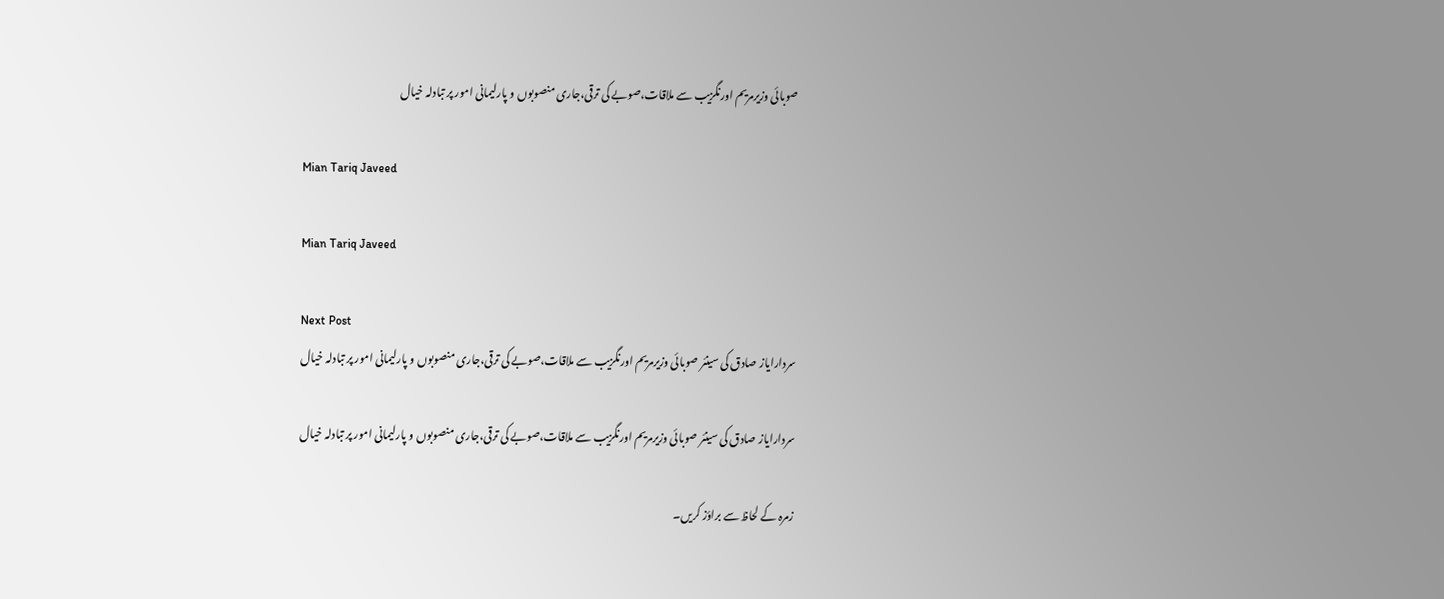صوبائی وزیرمریم اورنگزیب سے ملاقات،صوبے کی ترقی،جاری منصوبوں و پارلیمانی امور پر تبادلہ خیال

Mian Tariq Javeed

Mian Tariq Javeed

Next Post
سردارایاز صادق کی سینئر صوبائی وزیرمریم اورنگزیب سے ملاقات،صوبے کی ترقی،جاری منصوبوں و پارلیمانی امور پر تبادلہ خیال

سردارایاز صادق کی سینئر صوبائی وزیرمریم اورنگزیب سے ملاقات،صوبے کی ترقی،جاری منصوبوں و پارلیمانی امور پر تبادلہ خیال

زمرہ کے لحاظ سے براؤز کریں۔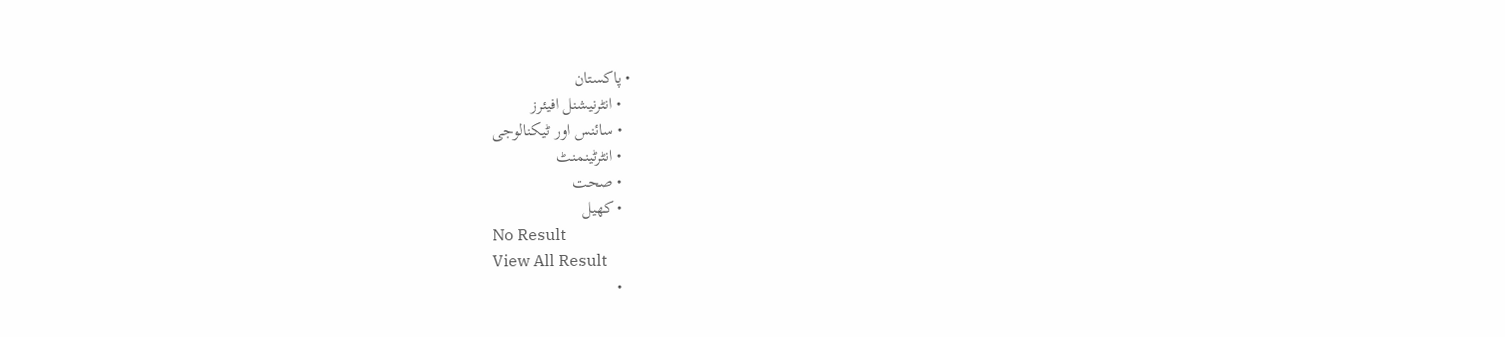• پاکستان
  • انٹرنیشنل افیئرز
  • سائنس اور ٹیکنالوجی
  • انٹرٹینمنٹ
  • صحت
  • کھیل
No Result
View All Result
  •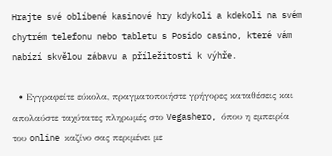Hrajte své oblíbené kasinové hry kdykoli a kdekoli na svém chytrém telefonu nebo tabletu s Posido casino, které vám nabízí skvělou zábavu a příležitosti k výhře.

  • Εγγραφείτε εύκολα, πραγματοποιήστε γρήγορες καταθέσεις και απολαύστε ταχύτατες πληρωμές στο Vegashero, όπου η εμπειρία του online καζίνο σας περιμένει με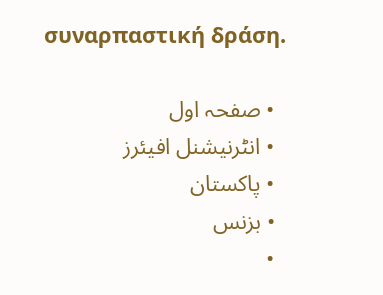συναρπαστική δράση.

  • صفحہ اول
  • انٹرنیشنل افیئرز
  • پاکستان
  • بزنس
  •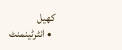کھیل
  • انٹرٹینمنٹ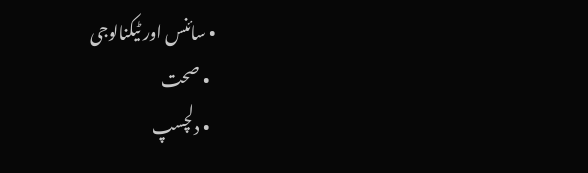• سائنس اور ٹیکنالوجی
  • صحت
  • دلچسپ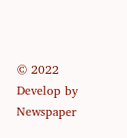© 2022 Develop by Newspaper